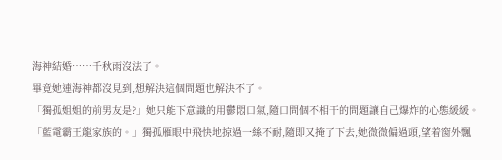海神結婚……千秋雨沒法了。
畢竟她連海神都沒見到,想解決這個問題也解決不了。
「獨孤姐姐的前男友是?」她只能下意識的用鬱悶口氣,隨口問個不相干的問題讓自己爆炸的心態緩緩。
「藍電霸王龍家族的。」獨孤雁眼中飛快地掠過一絲不耐,隨即又掩了下去,她微微偏過頭,望着窗外飄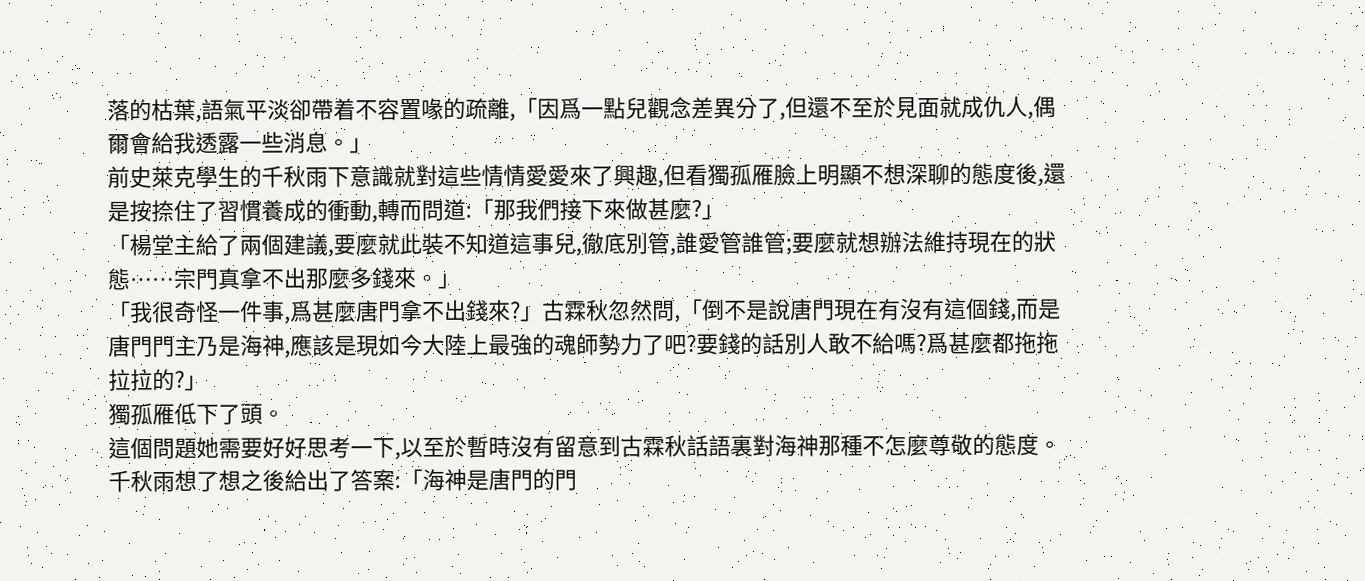落的枯葉,語氣平淡卻帶着不容置喙的疏離,「因爲一點兒觀念差異分了,但還不至於見面就成仇人,偶爾會給我透露一些消息。」
前史萊克學生的千秋雨下意識就對這些情情愛愛來了興趣,但看獨孤雁臉上明顯不想深聊的態度後,還是按捺住了習慣養成的衝動,轉而問道:「那我們接下來做甚麼?」
「楊堂主給了兩個建議,要麼就此裝不知道這事兒,徹底別管,誰愛管誰管;要麼就想辦法維持現在的狀態……宗門真拿不出那麼多錢來。」
「我很奇怪一件事,爲甚麼唐門拿不出錢來?」古霖秋忽然問,「倒不是說唐門現在有沒有這個錢,而是唐門門主乃是海神,應該是現如今大陸上最強的魂師勢力了吧?要錢的話別人敢不給嗎?爲甚麼都拖拖拉拉的?」
獨孤雁低下了頭。
這個問題她需要好好思考一下,以至於暫時沒有留意到古霖秋話語裏對海神那種不怎麼尊敬的態度。
千秋雨想了想之後給出了答案:「海神是唐門的門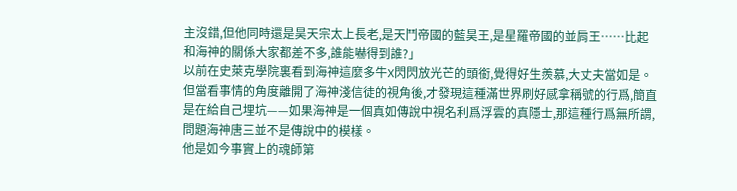主沒錯,但他同時還是昊天宗太上長老,是天鬥帝國的藍昊王,是星羅帝國的並肩王……比起和海神的關係大家都差不多,誰能嚇得到誰?」
以前在史萊克學院裏看到海神這麼多牛X閃閃放光芒的頭銜,覺得好生羨慕,大丈夫當如是。
但當看事情的角度離開了海神淺信徒的視角後,才發現這種滿世界刷好感拿稱號的行爲,簡直是在給自己埋坑——如果海神是一個真如傳說中視名利爲浮雲的真隱士,那這種行爲無所謂,問題海神唐三並不是傳說中的模樣。
他是如今事實上的魂師第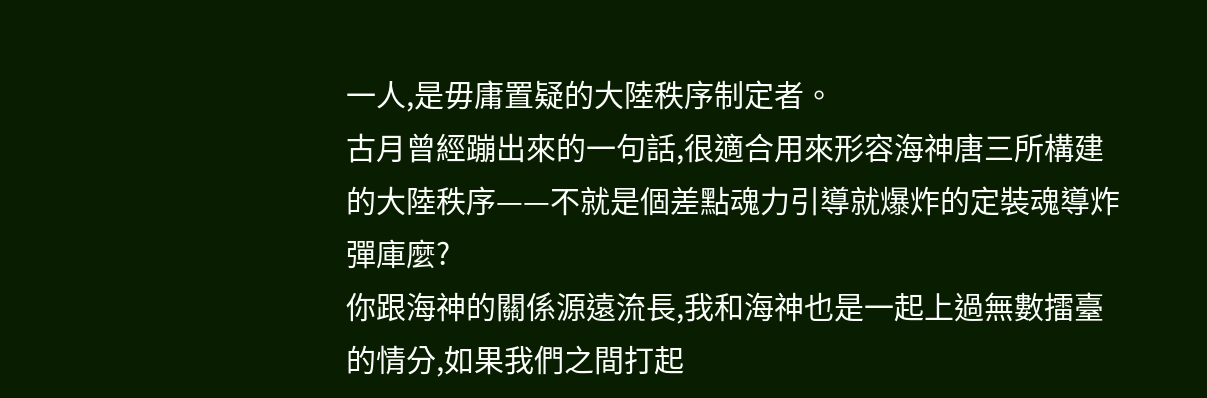一人,是毋庸置疑的大陸秩序制定者。
古月曾經蹦出來的一句話,很適合用來形容海神唐三所構建的大陸秩序——不就是個差點魂力引導就爆炸的定裝魂導炸彈庫麼?
你跟海神的關係源遠流長,我和海神也是一起上過無數擂臺的情分,如果我們之間打起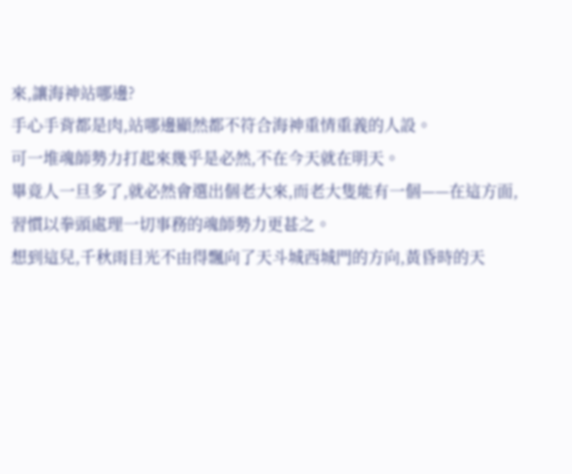來,讓海神站哪邊?
手心手背都是肉,站哪邊顯然都不符合海神重情重義的人設。
可一堆魂師勢力打起來幾乎是必然,不在今天就在明天。
畢竟人一旦多了,就必然會選出個老大來,而老大隻能有一個——在這方面,習慣以拳頭處理一切事務的魂師勢力更甚之。
想到這兒,千秋雨目光不由得飄向了天斗城西城門的方向,黃昏時的天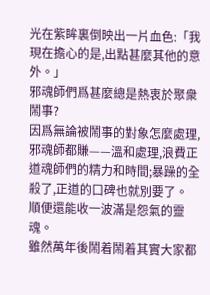光在紫眸裏倒映出一片血色:「我現在擔心的是,出點甚麼其他的意外。」
邪魂師們爲甚麼總是熱衷於聚衆鬧事?
因爲無論被鬧事的對象怎麼處理,邪魂師都賺——溫和處理,浪費正道魂師們的精力和時間;暴躁的全殺了,正道的口碑也就別要了。
順便還能收一波滿是怨氣的靈魂。
雖然萬年後鬧着鬧着其實大家都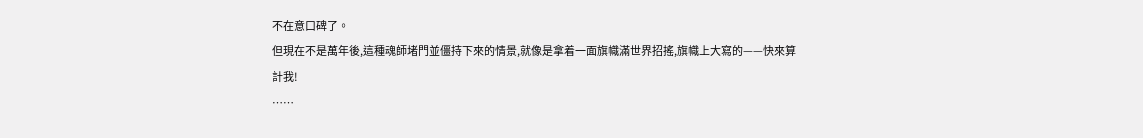不在意口碑了。
但現在不是萬年後,這種魂師堵門並僵持下來的情景,就像是拿着一面旗幟滿世界招搖,旗幟上大寫的——快來算計我!
……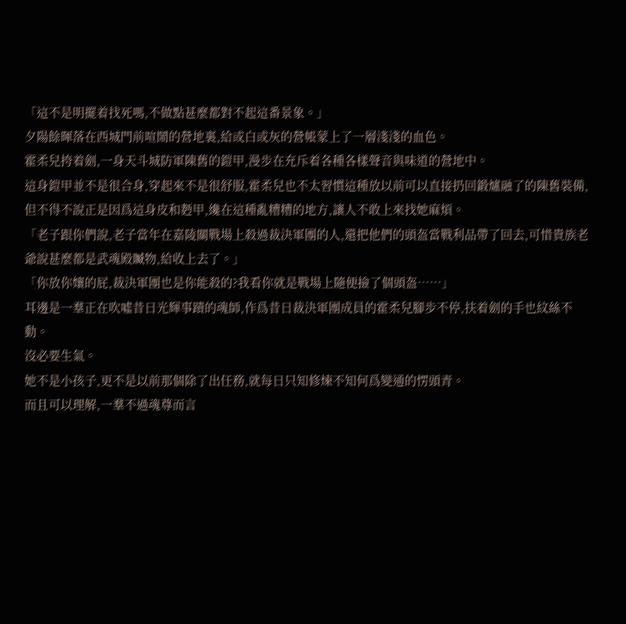「這不是明擺着找死嗎,不做點甚麼都對不起這番景象。」
夕陽餘暉落在西城門前喧鬧的營地裏,給或白或灰的營帳蒙上了一層淺淺的血色。
霍柔兒挎着劍,一身天斗城防軍陳舊的鎧甲,漫步在充斥着各種各樣聲音與味道的營地中。
這身鎧甲並不是很合身,穿起來不是很舒服,霍柔兒也不太習慣這種放以前可以直接扔回鍛爐融了的陳舊裝備,但不得不說正是因爲這身皮和麪甲,纔在這種亂糟糟的地方,讓人不敢上來找她麻煩。
「老子跟你們說,老子當年在嘉陵關戰場上殺過裁決軍團的人,還把他們的頭盔當戰利品帶了回去,可惜貴族老爺說甚麼都是武魂殿贓物,給收上去了。」
「你放你孃的屁,裁決軍團也是你能殺的?我看你就是戰場上隨便撿了個頭盔……」
耳邊是一羣正在吹噓昔日光輝事蹟的魂師,作爲昔日裁決軍團成員的霍柔兒腳步不停,扶着劍的手也紋絲不動。
沒必要生氣。
她不是小孩子,更不是以前那個除了出任務,就每日只知修煉不知何爲變通的愣頭青。
而且可以理解,一羣不過魂尊而言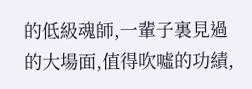的低級魂師,一輩子裏見過的大場面,值得吹噓的功績,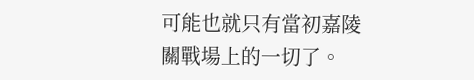可能也就只有當初嘉陵關戰場上的一切了。